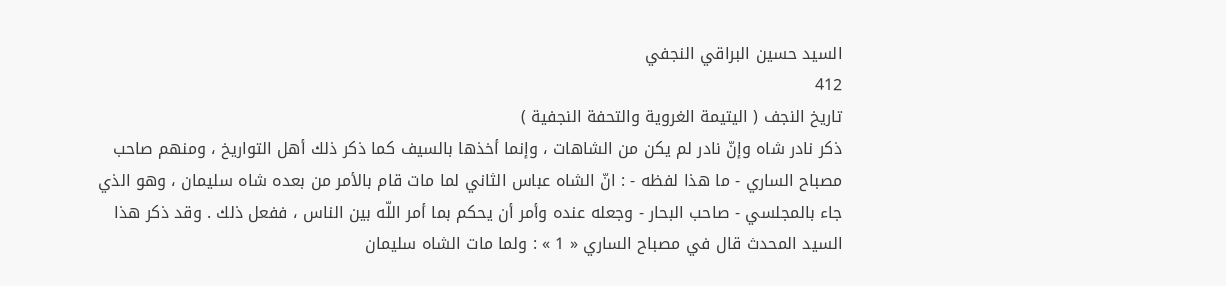السيد حسين البراقي النجفي
412
تاريخ النجف ( اليتيمة الغروية والتحفة النجفية )
ذكر نادر شاه وإنّ نادر لم يكن من الشاهات ، وإنما أخذها بالسيف كما ذكر ذلك أهل التواريخ ، ومنهم صاحب مصباح الساري - ما هذا لفظه - : انّ الشاه عباس الثاني لما مات قام بالأمر من بعده شاه سليمان ، وهو الذي جاء بالمجلسي - صاحب البحار - وجعله عنده وأمر أن يحكم بما أمر اللّه بين الناس ، ففعل ذلك . وقد ذكر هذا السيد المحدث قال في مصباح الساري « 1 » : ولما مات الشاه سليمان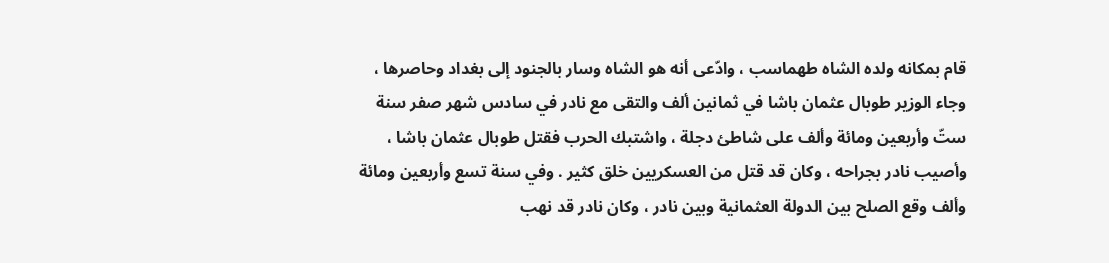قام بمكانه ولده الشاه طهماسب ، وادّعى أنه هو الشاه وسار بالجنود إلى بغداد وحاصرها ، وجاء الوزير طوبال عثمان باشا في ثمانين ألف والتقى مع نادر في سادس شهر صفر سنة ستّ وأربعين ومائة وألف على شاطئ دجلة ، واشتبك الحرب فقتل طوبال عثمان باشا ، وأصيب نادر بجراحه ، وكان قد قتل من العسكريين خلق كثير . وفي سنة تسع وأربعين ومائة وألف وقع الصلح بين الدولة العثمانية وبين نادر ، وكان نادر قد نهب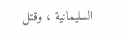السليمانية ، وقتل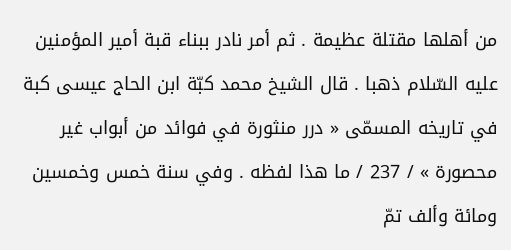من أهلها مقتلة عظيمة . ثم أمر نادر ببناء قبة أمير المؤمنين عليه السّلام ذهبا . قال الشيخ محمد كبّة ابن الحاج عيسى كبة في تاريخه المسمّى « درر منثورة في فوائد من أبواب غير محصورة » / 237 / ما هذا لفظه . وفي سنة خمس وخمسين ومائة وألف تمّ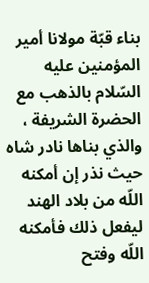بناء قبّة مولانا أمير المؤمنين عليه السّلام بالذهب مع الحضرة الشريفة ، والذي بناها نادر شاه حيث نذر إن أمكنه اللّه من بلاد الهند ليفعل ذلك فأمكنه اللّه وفتح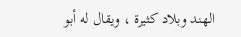الهند وبلاد كثيرة ، ويقال له أبو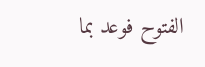الفتوح فوعد بما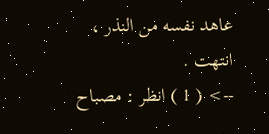عاهد نفسه من النذر ، انتهت .
--> ( 1 ) انظر : مصباح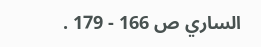الساري ص 166 - 179 .